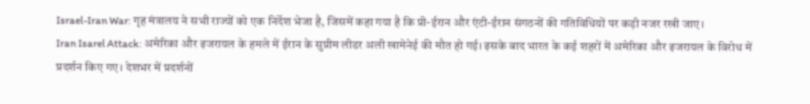Israel-Iran War: गृह मंत्रालय ने सभी राज्यों को एक निर्देश भेजा है, जिसमें कहा गया है कि प्री-ईरान और एंटी-ईरान संगठनों की गतिविधियों पर कड़ी नजर रखी जाए।
Iran Isarel Attack: अमेरिका और इजरायल के हमले में ईरान के सुप्रीम लीडर अली खामेनेई की मौत हो गई। इसके बाद भारत के कई शहरों में अमेरिका और इजरायल के विरोध में प्रदर्शन किए गए। देशभर में प्रदर्शनों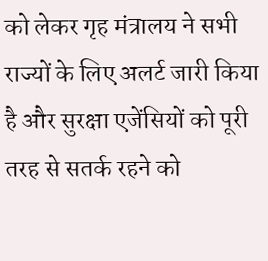को लेकर गृह मंत्रालय ने सभी राज्यों के लिए अलर्ट जारी किया है और सुरक्षा एजेंसियों को पूरी तरह से सतर्क रहने को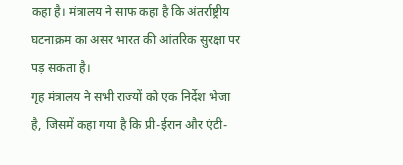कहा है। मंत्रालय ने साफ कहा है कि अंतर्राष्ट्रीय घटनाक्रम का असर भारत की आंतरिक सुरक्षा पर पड़ सकता है।
गृह मंत्रालय ने सभी राज्यों को एक निर्देश भेजा है, जिसमें कहा गया है कि प्री-ईरान और एंटी-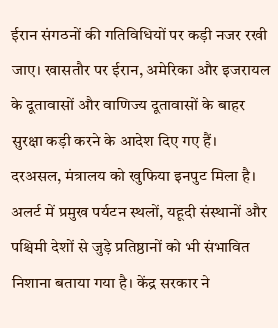ईरान संगठनों की गतिविधियों पर कड़ी नजर रखी जाए। खासतौर पर ईरान, अमेरिका और इजरायल के दूतावासों और वाणिज्य दूतावासों के बाहर सुरक्षा कड़ी करने के आदेश दिए गए हैं।
दरअसल, मंत्रालय को खुफिया इनपुट मिला है। अलर्ट में प्रमुख पर्यटन स्थलों, यहूदी संस्थानों और पश्चिमी देशों से जुड़े प्रतिष्ठानों को भी संभावित निशाना बताया गया है। केंद्र सरकार ने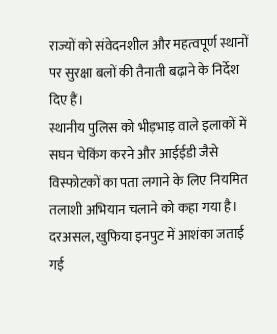राज्यों को संवेदनशील और महत्वपूर्ण स्थानों पर सुरक्षा बलों की तैनाती बढ़ाने के निर्देश दिए हैं।
स्थानीय पुलिस को भीड़भाड़ वाले इलाकों में सघन चेकिंग करने और आईईडी जैसे विस्फोटकों का पता लगाने के लिए नियमित तलाशी अभियान चलाने को कहा गया है।
दरअसल, खुफिया इनपुट में आशंका जताई गई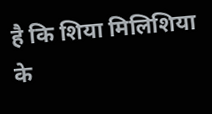है कि शिया मिलिशिया के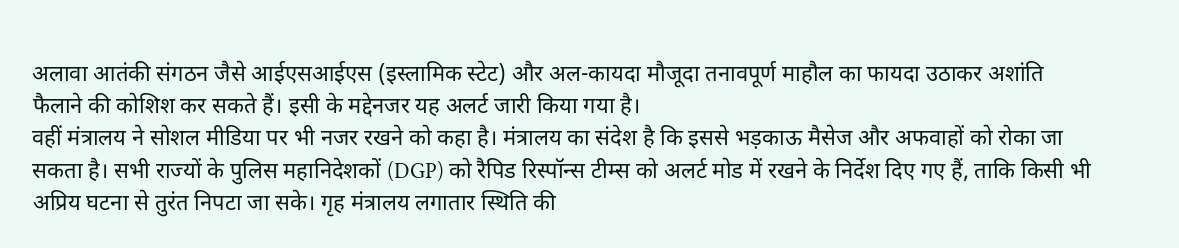अलावा आतंकी संगठन जैसे आईएसआईएस (इस्लामिक स्टेट) और अल-कायदा मौजूदा तनावपूर्ण माहौल का फायदा उठाकर अशांति फैलाने की कोशिश कर सकते हैं। इसी के मद्देनजर यह अलर्ट जारी किया गया है।
वहीं मंत्रालय ने सोशल मीडिया पर भी नजर रखने को कहा है। मंत्रालय का संदेश है कि इससे भड़काऊ मैसेज और अफवाहों को रोका जा सकता है। सभी राज्यों के पुलिस महानिदेशकों (DGP) को रैपिड रिस्पॉन्स टीम्स को अलर्ट मोड में रखने के निर्देश दिए गए हैं, ताकि किसी भी अप्रिय घटना से तुरंत निपटा जा सके। गृह मंत्रालय लगातार स्थिति की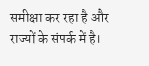समीक्षा कर रहा है और राज्यों के संपर्क में है।